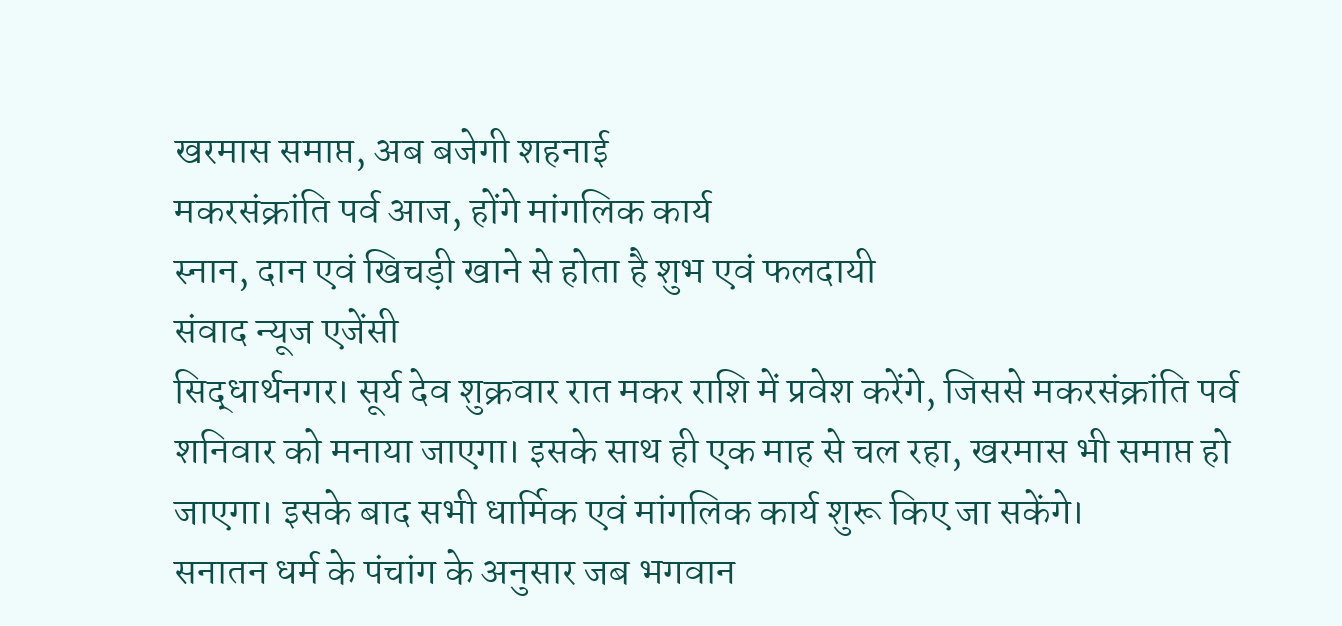खरमास समाप्त, अब बजेगी शहनाई
मकरसंक्रांति पर्व आज, होंगे मांगलिक कार्य
स्नान, दान एवं खिचड़ी खाने से होता है शुभ एवं फलदायी
संवाद न्यूज एजेंसी
सिद्धार्थनगर। सूर्य देव शुक्रवार रात मकर राशि में प्रवेश करेंगे, जिससे मकरसंक्रांति पर्व शनिवार को मनाया जाएगा। इसके साथ ही एक माह से चल रहा, खरमास भी समाप्त हो जाएगा। इसके बाद सभी धार्मिक एवं मांगलिक कार्य शुरू किए जा सकेंगे।
सनातन धर्म के पंचांग के अनुसार जब भगवान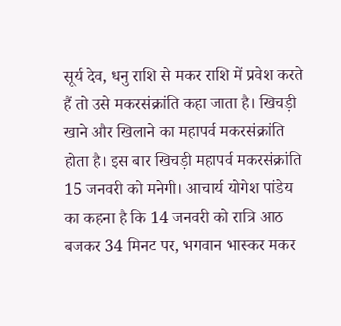सूर्य देव, धनु राशि से मकर राशि में प्रवेश करते हैं तो उसे मकरसंक्रांति कहा जाता है। खिचड़ी खाने और खिलाने का महापर्व मकरसंक्रांति होता है। इस बार खिचड़ी महापर्व मकरसंक्रांति 15 जनवरी को मनेगी। आचार्य योगेश पांडेय का कहना है कि 14 जनवरी को रात्रि आठ बजकर 34 मिनट पर, भगवान भास्कर मकर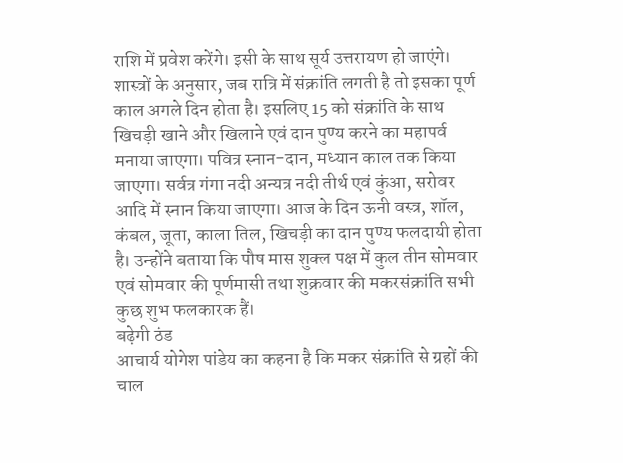राशि में प्रवेश करेंगे। इसी के साथ सूर्य उत्तरायण हो जाएंगे। शास्त्रों के अनुसार, जब रात्रि में संक्रांति लगती है तो इसका पूर्ण काल अगले दिन होता है। इसलिए 15 को संक्रांति के साथ खिचड़ी खाने और खिलाने एवं दान पुण्य करने का महापर्व मनाया जाएगा। पवित्र स्नान-दान, मध्यान काल तक किया जाएगा। सर्वत्र गंगा नदी अन्यत्र नदी तीर्थ एवं कुंआ, सरोवर आदि में स्नान किया जाएगा। आज के दिन ऊनी वस्त्र, शॉल, कंबल, जूता, काला तिल, खिचड़ी का दान पुण्य फलदायी होता है। उन्होंने बताया कि पौष मास शुक्ल पक्ष में कुल तीन सोमवार एवं सोमवार की पूर्णमासी तथा शुक्रवार की मकरसंक्रांति सभी कुछ शुभ फलकारक हैं।
बढ़ेगी ठंड
आचार्य योगेश पांडेय का कहना है कि मकर संक्रांति से ग्रहों की चाल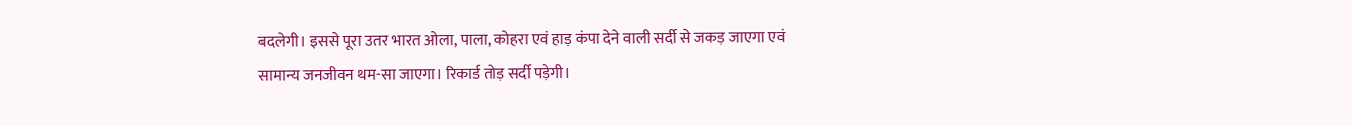बदलेगी। इससे पूरा उतर भारत ओला, पाला, कोहरा एवं हाड़ कंपा देने वाली सर्दी से जकड़ जाएगा एवं सामान्य जनजीवन थम-सा जाएगा। रिकार्ड तोड़ सर्दी पड़ेगी।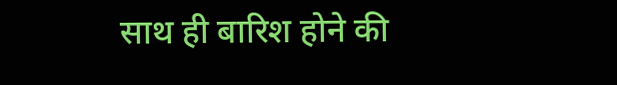साथ ही बारिश होने की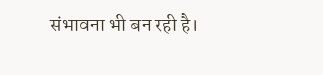संभावना भी बन रही है।